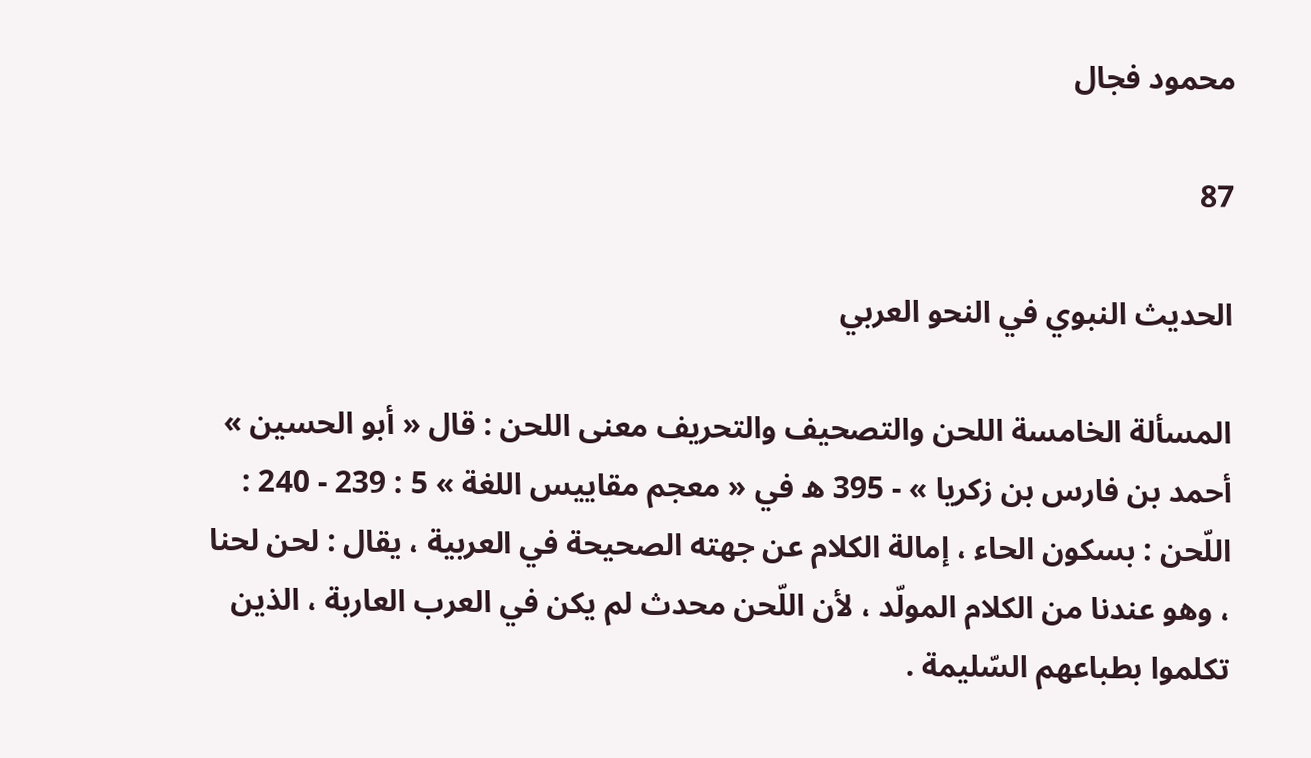محمود فجال

87

الحديث النبوي في النحو العربي

المسألة الخامسة اللحن والتصحيف والتحريف معنى اللحن : قال « أبو الحسين » أحمد بن فارس بن زكريا » - 395 ه في « معجم مقاييس اللغة » 5 : 239 - 240 : اللّحن : بسكون الحاء ، إمالة الكلام عن جهته الصحيحة في العربية ، يقال : لحن لحنا ، وهو عندنا من الكلام المولّد ، لأن اللّحن محدث لم يكن في العرب العاربة ، الذين تكلموا بطباعهم السّليمة .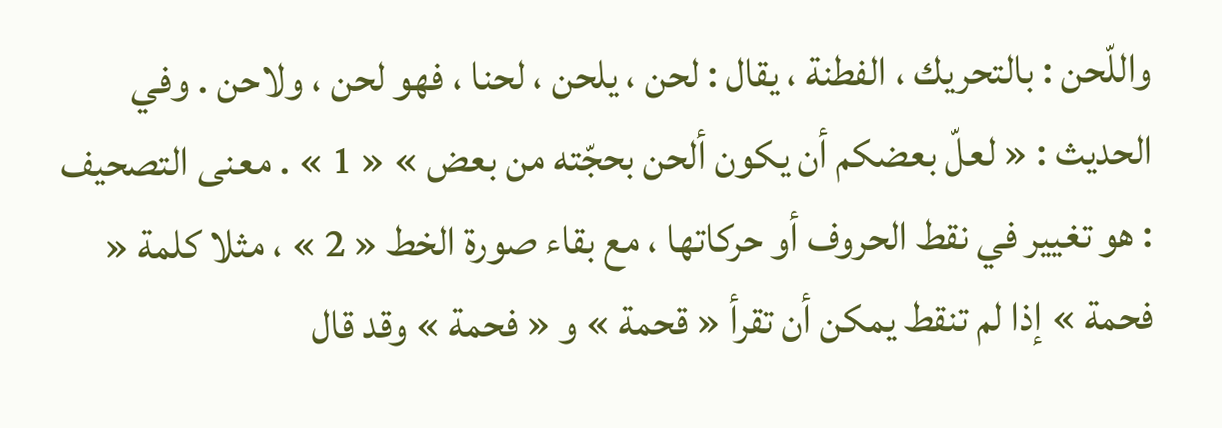واللّحن : بالتحريك ، الفطنة ، يقال : لحن ، يلحن ، لحنا ، فهو لحن ، ولاحن . وفي الحديث : « لعلّ بعضكم أن يكون ألحن بحجّته من بعض » « 1 » . معنى التصحيف : هو تغيير في نقط الحروف أو حركاتها ، مع بقاء صورة الخط « 2 » ، مثلا كلمة « فحمة » إذا لم تنقط يمكن أن تقرأ « قحمة » و « فحمة » وقد قال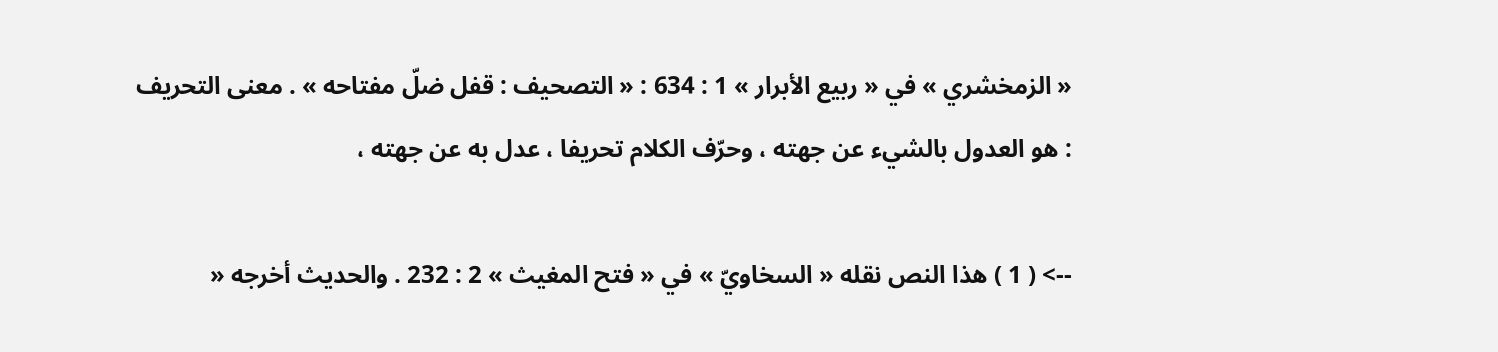« الزمخشري » في « ربيع الأبرار » 1 : 634 : « التصحيف : قفل ضلّ مفتاحه » . معنى التحريف : هو العدول بالشيء عن جهته ، وحرّف الكلام تحريفا ، عدل به عن جهته ،

--> ( 1 ) هذا النص نقله « السخاويّ » في « فتح المغيث » 2 : 232 . والحديث أخرجه «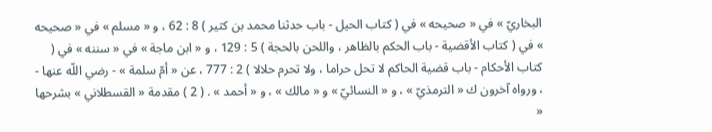البخاريّ » في « صحيحه » في ( كتاب الحيل - باب حدثنا محمد بن كثير ) 8 : 62 ، و « مسلم » في « صحيحه » في ( كتاب الأقضية - باب الحكم بالظاهر ، واللحن بالحجة ) 5 : 129 ، و « ابن ماجة » في « سننه » في ( كتاب الأحكام - باب قضية الحاكم لا تحل حراما ، ولا تحرم حلالا ) 2 : 777 ، عن « أمّ سلمة » - رضي اللّه عنها - ، ورواه آخرون ك « الترمذيّ » ، و « النسائيّ » و « مالك » ، و « أحمد » . ( 2 ) مقدمة « القسطلاني » بشرحها «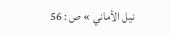نيل الأماني » ص : 56